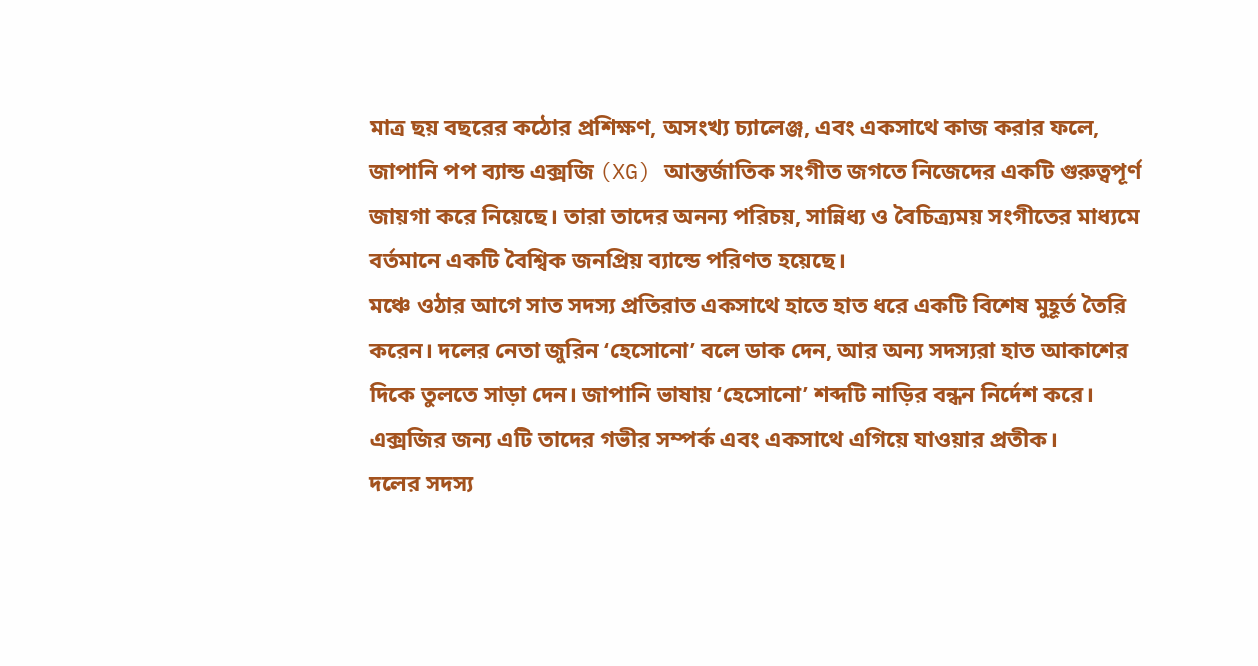মাত্র ছয় বছরের কঠোর প্রশিক্ষণ, অসংখ্য চ্যালেঞ্জ, এবং একসাথে কাজ করার ফলে, জাপানি পপ ব্যান্ড এক্সজি (XG) আন্তর্জাতিক সংগীত জগতে নিজেদের একটি গুরুত্বপূর্ণ জায়গা করে নিয়েছে। তারা তাদের অনন্য পরিচয়, সান্নিধ্য ও বৈচিত্র্যময় সংগীতের মাধ্যমে বর্তমানে একটি বৈশ্বিক জনপ্রিয় ব্যান্ডে পরিণত হয়েছে।
মঞ্চে ওঠার আগে সাত সদস্য প্রতিরাত একসাথে হাতে হাত ধরে একটি বিশেষ মুহূর্ত তৈরি করেন। দলের নেতা জুরিন ‘হেসোনো’ বলে ডাক দেন, আর অন্য সদস্যরা হাত আকাশের দিকে তুলতে সাড়া দেন। জাপানি ভাষায় ‘হেসোনো’ শব্দটি নাড়ির বন্ধন নির্দেশ করে। এক্সজির জন্য এটি তাদের গভীর সম্পর্ক এবং একসাথে এগিয়ে যাওয়ার প্রতীক।
দলের সদস্য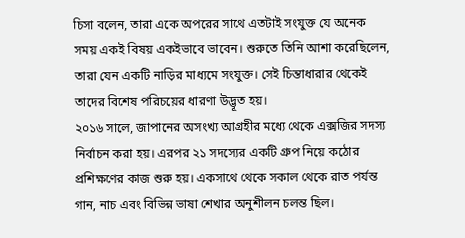চিসা বলেন, তারা একে অপরের সাথে এতটাই সংযুক্ত যে অনেক সময় একই বিষয় একইভাবে ভাবেন। শুরুতে তিনি আশা করেছিলেন, তারা যেন একটি নাড়ির মাধ্যমে সংযুক্ত। সেই চিন্তাধারার থেকেই তাদের বিশেষ পরিচয়ের ধারণা উদ্ভূত হয়।
২০১৬ সালে, জাপানের অসংখ্য আগ্রহীর মধ্যে থেকে এক্সজির সদস্য নির্বাচন করা হয়। এরপর ২১ সদস্যের একটি গ্রুপ নিয়ে কঠোর প্রশিক্ষণের কাজ শুরু হয়। একসাথে থেকে সকাল থেকে রাত পর্যন্ত গান, নাচ এবং বিভিন্ন ভাষা শেখার অনুশীলন চলন্ত ছিল।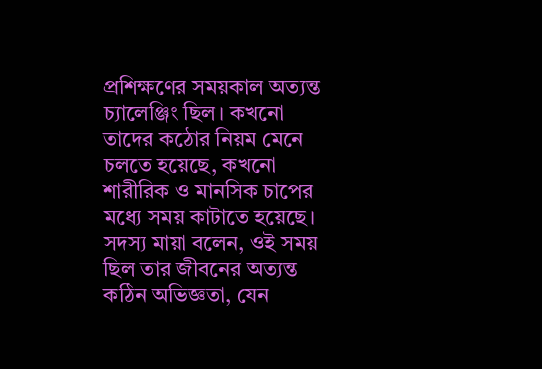প্রশিক্ষণের সময়কাল অত্যন্ত চ্যালেঞ্জিং ছিল। কখনো তাদের কঠোর নিয়ম মেনে চলতে হয়েছে, কখনো শারীরিক ও মানসিক চাপের মধ্যে সময় কাটাতে হয়েছে। সদস্য মায়া বলেন, ওই সময় ছিল তার জীবনের অত্যন্ত কঠিন অভিজ্ঞতা, যেন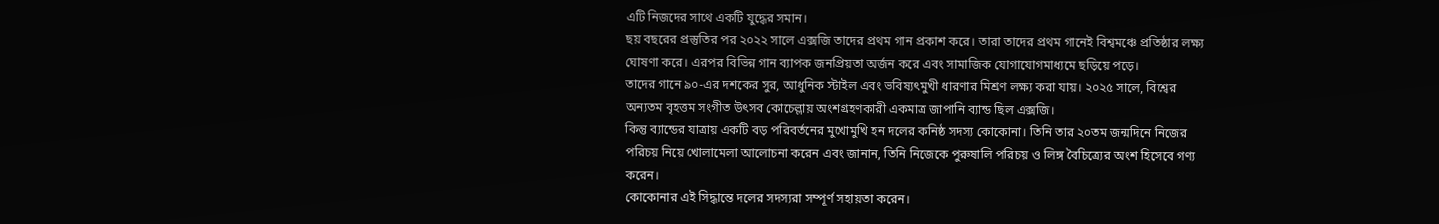এটি নিজদের সাথে একটি যুদ্ধের সমান।
ছয় বছরের প্রস্তুতির পর ২০২২ সালে এক্সজি তাদের প্রথম গান প্রকাশ করে। তারা তাদের প্রথম গানেই বিশ্বমঞ্চে প্রতিষ্ঠার লক্ষ্য ঘোষণা করে। এরপর বিভিন্ন গান ব্যাপক জনপ্রিয়তা অর্জন করে এবং সামাজিক যোগাযোগমাধ্যমে ছড়িয়ে পড়ে।
তাদের গানে ৯০-এর দশকের সুর, আধুনিক স্টাইল এবং ভবিষ্যৎমুখী ধারণার মিশ্রণ লক্ষ্য করা যায়। ২০২৫ সালে, বিশ্বের অন্যতম বৃহত্তম সংগীত উৎসব কোচেল্লায় অংশগ্রহণকারী একমাত্র জাপানি ব্যান্ড ছিল এক্সজি।
কিন্তু ব্যান্ডের যাত্রায় একটি বড় পরিবর্তনের মুখোমুখি হন দলের কনিষ্ঠ সদস্য কোকোনা। তিনি তার ২০তম জন্মদিনে নিজের পরিচয় নিয়ে খোলামেলা আলোচনা করেন এবং জানান, তিনি নিজেকে পুরুষালি পরিচয় ও লিঙ্গ বৈচিত্র্যের অংশ হিসেবে গণ্য করেন।
কোকোনার এই সিদ্ধান্তে দলের সদস্যরা সম্পূর্ণ সহায়তা করেন।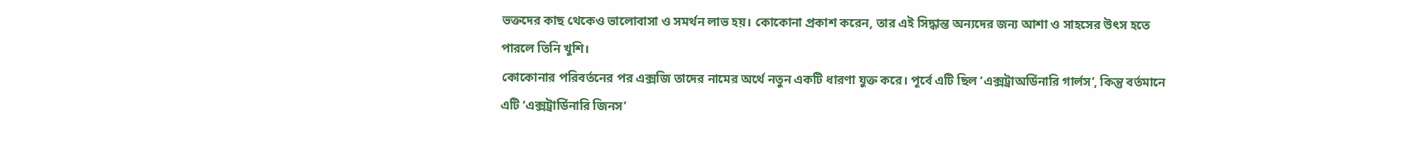ভক্তদের কাছ থেকেও ভালোবাসা ও সমর্থন লাভ হয়। কোকোনা প্রকাশ করেন, তার এই সিদ্ধান্ত অন্যদের জন্য আশা ও সাহসের উৎস হতে পারলে তিনি খুশি।
কোকোনার পরিবর্তনের পর এক্সজি তাদের নামের অর্থে নতুন একটি ধারণা যুক্ত করে। পূর্বে এটি ছিল ‘এক্সট্রাঅর্ডিনারি গার্লস’, কিন্তু বর্তমানে এটি ‘এক্সট্রার্ডিনারি জিনস’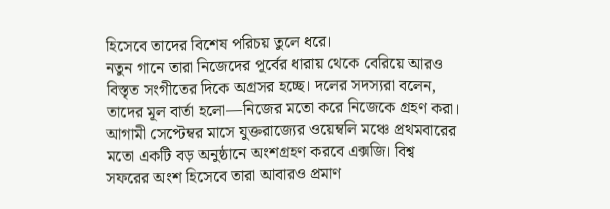হিসেবে তাদের বিশেষ পরিচয় তুলে ধরে।
নতুন গানে তারা নিজেদের পূর্বের ধারায় থেকে বেরিয়ে আরও বিস্তৃত সংগীতের দিকে অগ্রসর হচ্ছে। দলের সদস্যরা বলেন, তাদের মূল বার্তা হলো—নিজের মতো করে নিজেকে গ্রহণ করা।
আগামী সেপ্টেম্বর মাসে যুক্তরাজ্যের ওয়েম্বলি মঞ্চে প্রথমবারের মতো একটি বড় অনুষ্ঠানে অংশগ্রহণ করবে এক্সজি। বিশ্ব সফরের অংশ হিসেবে তারা আবারও প্রমাণ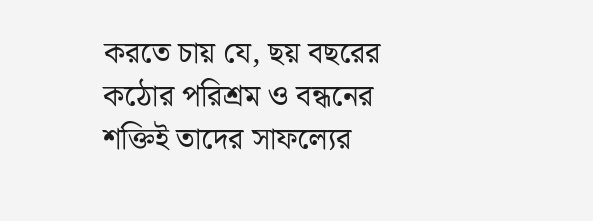করতে চায় যে, ছয় বছরের কঠোর পরিশ্রম ও বন্ধনের শক্তিই তাদের সাফল্যের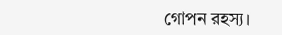গোপন রহস্য।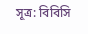সূত্র: বিবিসি